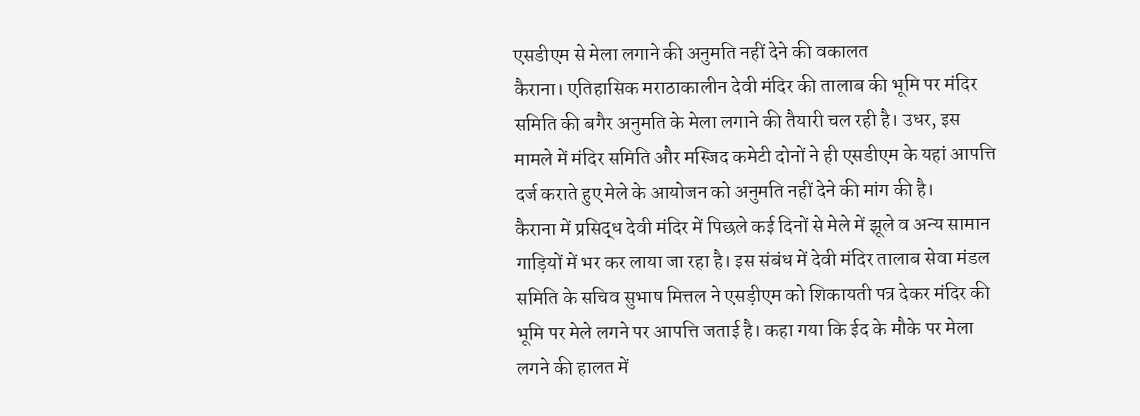एसडीएम से मेला लगाने की अनुमति नहीं देने की वकालत
कैराना। एतिहासिक मराठाकालीन देवी मंदिर की तालाब की भूमि पर मंदिर समिति की बगैर अनुमति के मेला लगाने की तैयारी चल रही है। उधर, इस मामले में मंदिर समिति और मस्जिद कमेटी दोनों ने ही एसडीएम के यहां आपत्ति दर्ज कराते हुए मेले के आयोजन को अनुमति नहीं देने की मांग की है।
कैराना में प्रसिद्ध देवी मंदिर में पिछले कई दिनों से मेले में झूले व अन्य सामान गाड़ियों में भर कर लाया जा रहा है। इस संबंध में देवी मंदिर तालाब सेवा मंडल समिति के सचिव सुभाष मित्तल ने एसड़ीएम को शिकायती पत्र देकर मंदिर की भूमि पर मेले लगने पर आपत्ति जताई है। कहा गया कि ईद के मौके पर मेला लगने की हालत में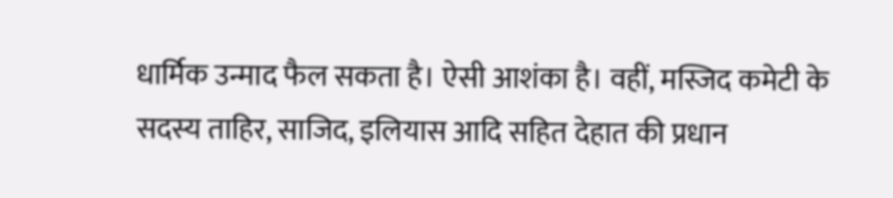धार्मिक उन्माद फैल सकता है। ऐसी आशंका है। वहीं, मस्जिद कमेटी के सदस्य ताहिर, साजिद, इलियास आदि सहित देहात की प्रधान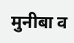मुनीबा व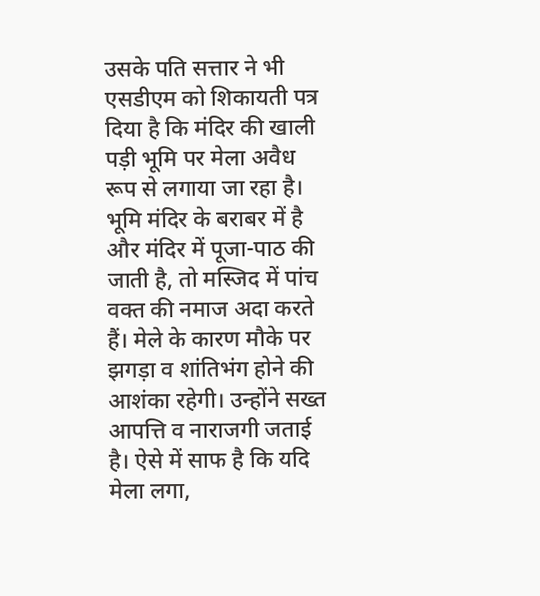उसके पति सत्तार ने भी एसडीएम को शिकायती पत्र दिया है कि मंदिर की खाली पड़ी भूमि पर मेला अवैध रूप से लगाया जा रहा है। भूमि मंदिर के बराबर में है और मंदिर में पूजा-पाठ की जाती है, तो मस्जिद में पांच वक्त की नमाज अदा करते हैं। मेले के कारण मौके पर झगड़ा व शांतिभंग होने की आशंका रहेगी। उन्होंने सख्त आपत्ति व नाराजगी जताई है। ऐसे में साफ है कि यदि मेला लगा,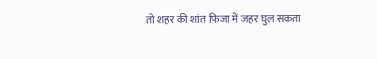तो शहर की शांत फिजा में जहर घुल सकता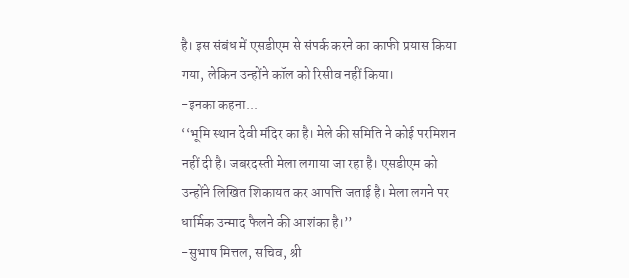है। इस संबंध में एसडीएम से संपर्क करने का काफी प्रयास किया गया, लेकिन उन्होंने कॉल को रिसीव नहीं किया।
-इनका कहना...
‘‘भूमि स्थान देवी मंदिर का है। मेले की समिति ने कोई परमिशन नहीं दी है। जबरदस्ती मेला लगाया जा रहा है। एसडीएम को उन्होंने लिखित शिकायत कर आपत्ति जताई है। मेला लगने पर धार्मिक उन्माद फैलने की आशंका है।’’
-सुभाष मित्तल, सचिव, श्री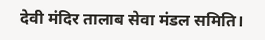देवी मंदिर तालाब सेवा मंडल समिति।